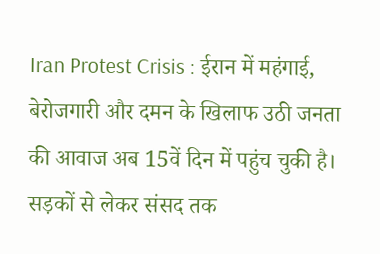Iran Protest Crisis : ईरान में महंगाई, बेरोजगारी और दमन के खिलाफ उठी जनता की आवाज अब 15वें दिन में पहुंच चुकी है। सड़कों से लेकर संसद तक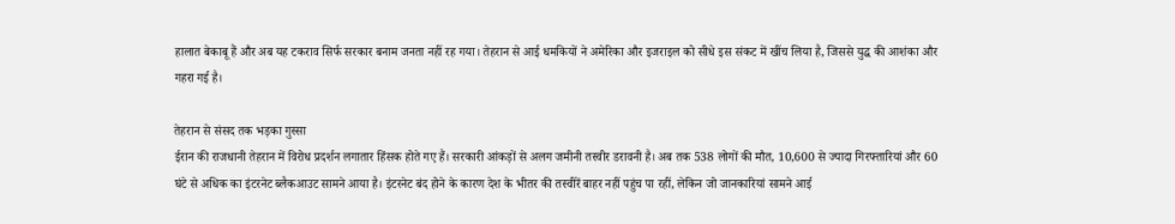हालात बेकाबू हैं और अब यह टकराव सिर्फ सरकार बनाम जनता नहीं रह गया। तेहरान से आई धमकियों ने अमेरिका और इजराइल को सीधे इस संकट में खींच लिया है, जिससे युद्ध की आशंका और गहरा गई है।

तेहरान से संसद तक भड़का गुस्सा
ईरान की राजधानी तेहरान में विरोध प्रदर्शन लगातार हिंसक होते गए हैं। सरकारी आंकड़ों से अलग जमीनी तस्वीर डरावनी है। अब तक 538 लोगों की मौत, 10,600 से ज्यादा गिरफ्तारियां और 60 घंटे से अधिक का इंटरनेट ब्लैकआउट सामने आया है। इंटरनेट बंद होने के कारण देश के भीतर की तस्वीरें बाहर नहीं पहुंच पा रहीं, लेकिन जो जानकारियां सामने आई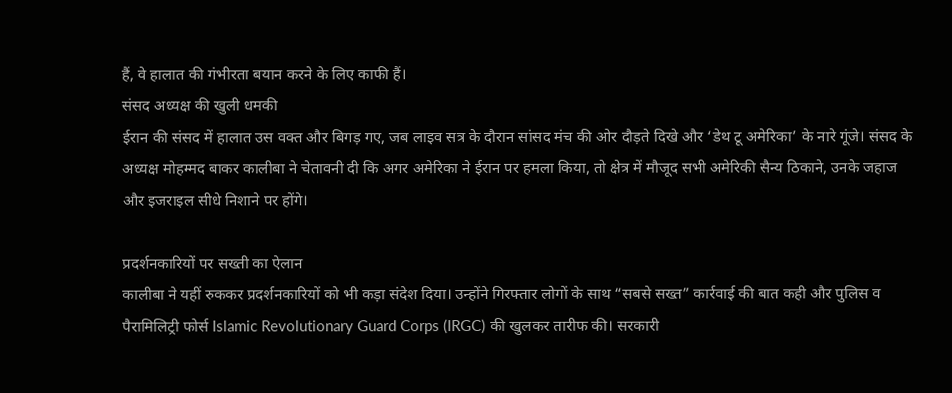हैं, वे हालात की गंभीरता बयान करने के लिए काफी हैं।
संसद अध्यक्ष की खुली धमकी
ईरान की संसद में हालात उस वक्त और बिगड़ गए, जब लाइव सत्र के दौरान सांसद मंच की ओर दौड़ते दिखे और ‘डेथ टू अमेरिका’ के नारे गूंजे। संसद के अध्यक्ष मोहम्मद बाकर कालीबा ने चेतावनी दी कि अगर अमेरिका ने ईरान पर हमला किया, तो क्षेत्र में मौजूद सभी अमेरिकी सैन्य ठिकाने, उनके जहाज और इजराइल सीधे निशाने पर होंगे।

प्रदर्शनकारियों पर सख्ती का ऐलान
कालीबा ने यहीं रुककर प्रदर्शनकारियों को भी कड़ा संदेश दिया। उन्होंने गिरफ्तार लोगों के साथ “सबसे सख्त” कार्रवाई की बात कही और पुलिस व पैरामिलिट्री फोर्स Islamic Revolutionary Guard Corps (IRGC) की खुलकर तारीफ की। सरकारी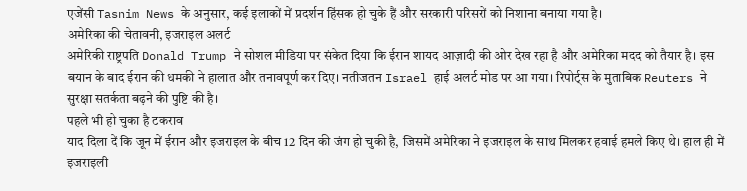एजेंसी Tasnim News के अनुसार, कई इलाकों में प्रदर्शन हिंसक हो चुके हैं और सरकारी परिसरों को निशाना बनाया गया है।
अमेरिका की चेतावनी, इजराइल अलर्ट
अमेरिकी राष्ट्रपति Donald Trump ने सोशल मीडिया पर संकेत दिया कि ईरान शायद आज़ादी की ओर देख रहा है और अमेरिका मदद को तैयार है। इस बयान के बाद ईरान की धमकी ने हालात और तनावपूर्ण कर दिए। नतीजतन Israel हाई अलर्ट मोड पर आ गया। रिपोर्ट्स के मुताबिक Reuters ने सुरक्षा सतर्कता बढ़ने की पुष्टि की है।
पहले भी हो चुका है टकराव
याद दिला दें कि जून में ईरान और इजराइल के बीच 12 दिन की जंग हो चुकी है, जिसमें अमेरिका ने इजराइल के साथ मिलकर हवाई हमले किए थे। हाल ही में इजराइली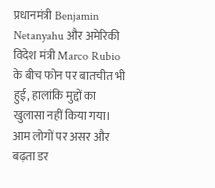प्रधानमंत्री Benjamin Netanyahu और अमेरिकी विदेश मंत्री Marco Rubio के बीच फोन पर बातचीत भी हुई, हालांकि मुद्दों का खुलासा नहीं किया गया।
आम लोगों पर असर और बढ़ता डर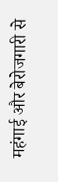महंगाई और बेरोजगारी से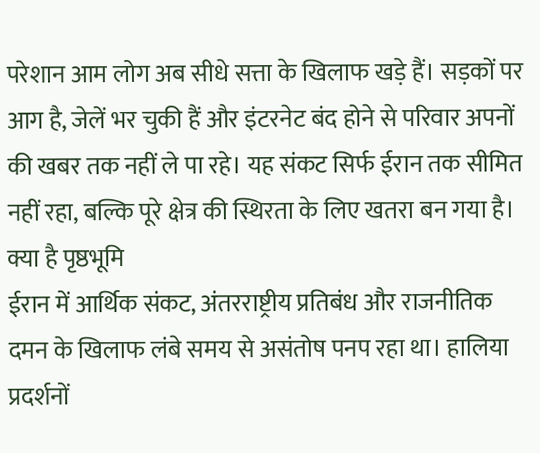परेशान आम लोग अब सीधे सत्ता के खिलाफ खड़े हैं। सड़कों पर आग है, जेलें भर चुकी हैं और इंटरनेट बंद होने से परिवार अपनों की खबर तक नहीं ले पा रहे। यह संकट सिर्फ ईरान तक सीमित नहीं रहा, बल्कि पूरे क्षेत्र की स्थिरता के लिए खतरा बन गया है।
क्या है पृष्ठभूमि
ईरान में आर्थिक संकट, अंतरराष्ट्रीय प्रतिबंध और राजनीतिक दमन के खिलाफ लंबे समय से असंतोष पनप रहा था। हालिया प्रदर्शनों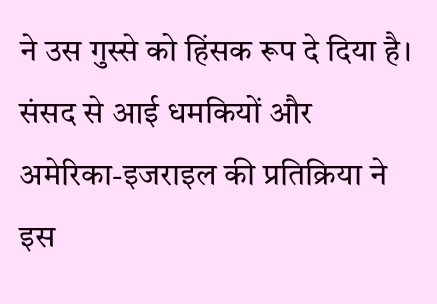ने उस गुस्से को हिंसक रूप दे दिया है। संसद से आई धमकियों और अमेरिका-इजराइल की प्रतिक्रिया ने इस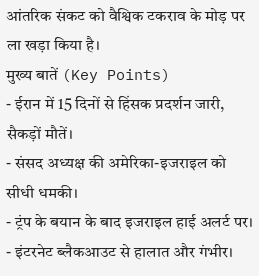आंतरिक संकट को वैश्विक टकराव के मोड़ पर ला खड़ा किया है।
मुख्य बातें (Key Points)
- ईरान में 15 दिनों से हिंसक प्रदर्शन जारी, सैकड़ों मौतें।
- संसद अध्यक्ष की अमेरिका-इजराइल को सीधी धमकी।
- ट्रंप के बयान के बाद इजराइल हाई अलर्ट पर।
- इंटरनेट ब्लैकआउट से हालात और गंभीर।